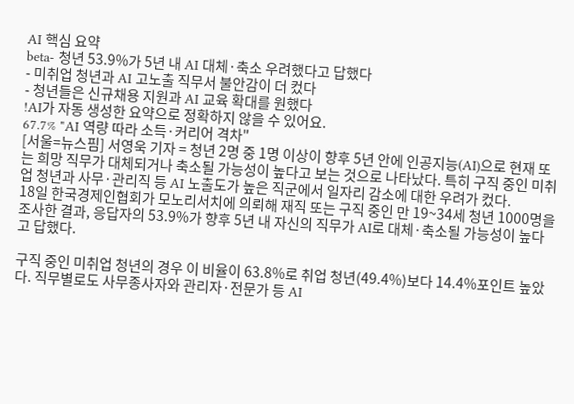AI 핵심 요약
beta- 청년 53.9%가 5년 내 AI 대체·축소 우려했다고 답했다
- 미취업 청년과 AI 고노출 직무서 불안감이 더 컸다
- 청년들은 신규채용 지원과 AI 교육 확대를 원했다
!AI가 자동 생성한 요약으로 정확하지 않을 수 있어요.
67.7% "AI 역량 따라 소득·커리어 격차"
[서울=뉴스핌] 서영욱 기자 = 청년 2명 중 1명 이상이 향후 5년 안에 인공지능(AI)으로 현재 또는 희망 직무가 대체되거나 축소될 가능성이 높다고 보는 것으로 나타났다. 특히 구직 중인 미취업 청년과 사무·관리직 등 AI 노출도가 높은 직군에서 일자리 감소에 대한 우려가 컸다.
18일 한국경제인협회가 모노리서치에 의뢰해 재직 또는 구직 중인 만 19~34세 청년 1000명을 조사한 결과, 응답자의 53.9%가 향후 5년 내 자신의 직무가 AI로 대체·축소될 가능성이 높다고 답했다.

구직 중인 미취업 청년의 경우 이 비율이 63.8%로 취업 청년(49.4%)보다 14.4%포인트 높았다. 직무별로도 사무종사자와 관리자·전문가 등 AI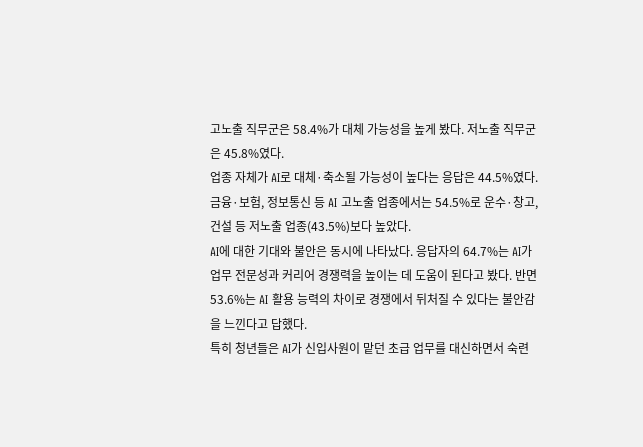고노출 직무군은 58.4%가 대체 가능성을 높게 봤다. 저노출 직무군은 45.8%였다.
업종 자체가 AI로 대체·축소될 가능성이 높다는 응답은 44.5%였다. 금융·보험, 정보통신 등 AI 고노출 업종에서는 54.5%로 운수·창고, 건설 등 저노출 업종(43.5%)보다 높았다.
AI에 대한 기대와 불안은 동시에 나타났다. 응답자의 64.7%는 AI가 업무 전문성과 커리어 경쟁력을 높이는 데 도움이 된다고 봤다. 반면 53.6%는 AI 활용 능력의 차이로 경쟁에서 뒤처질 수 있다는 불안감을 느낀다고 답했다.
특히 청년들은 AI가 신입사원이 맡던 초급 업무를 대신하면서 숙련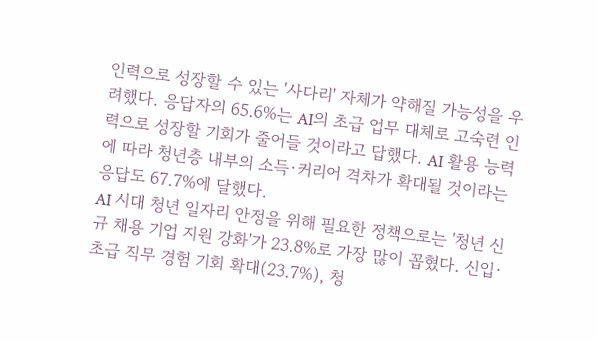인력으로 성장할 수 있는 '사다리' 자체가 약해질 가능성을 우려했다. 응답자의 65.6%는 AI의 초급 업무 대체로 고숙련 인력으로 성장할 기회가 줄어들 것이라고 답했다. AI 활용 능력에 따라 청년층 내부의 소득·커리어 격차가 확대될 것이라는 응답도 67.7%에 달했다.
AI 시대 청년 일자리 안정을 위해 필요한 정책으로는 '청년 신규 채용 기업 지원 강화'가 23.8%로 가장 많이 꼽혔다. 신입·초급 직무 경험 기회 확대(23.7%), 청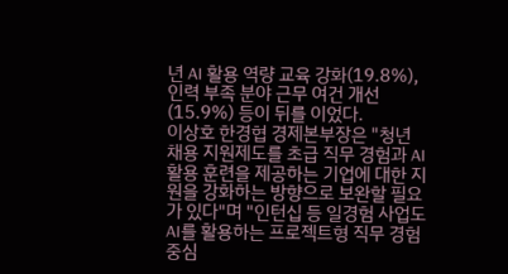년 AI 활용 역량 교육 강화(19.8%), 인력 부족 분야 근무 여건 개선(15.9%) 등이 뒤를 이었다.
이상호 한경협 경제본부장은 "청년 채용 지원제도를 초급 직무 경험과 AI 활용 훈련을 제공하는 기업에 대한 지원을 강화하는 방향으로 보완할 필요가 있다"며 "인턴십 등 일경험 사업도 AI를 활용하는 프로젝트형 직무 경험 중심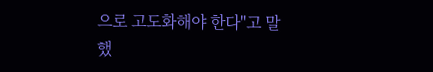으로 고도화해야 한다"고 말했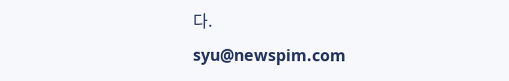다.
syu@newspim.com